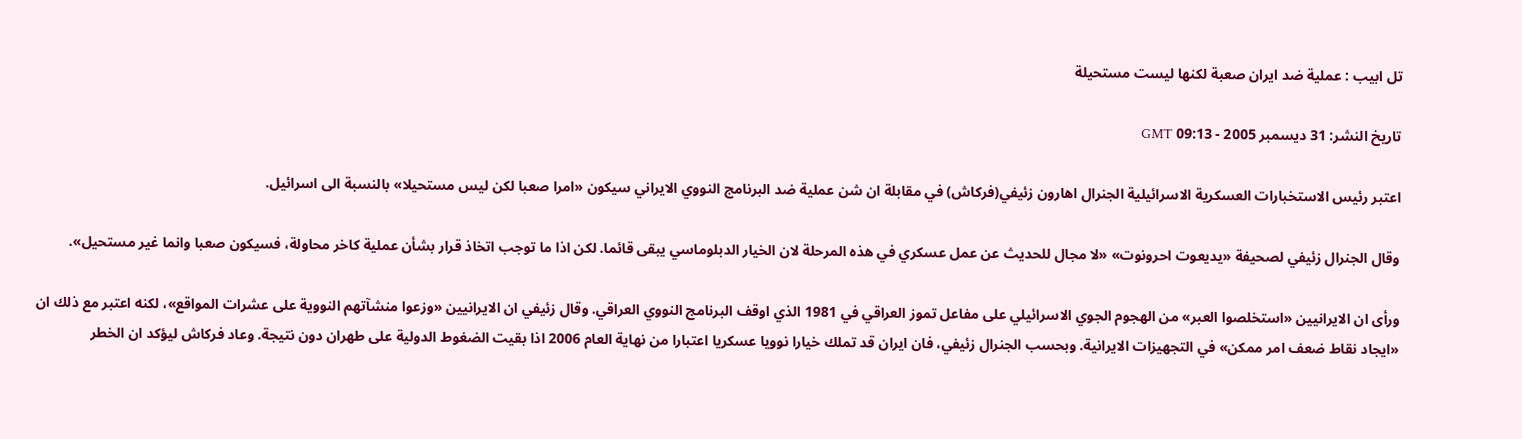تل ابيب : عملية ضد ايران صعبة لكنها ليست مستحيلة

تاريخ النشر: 31 ديسمبر 2005 - 09:13 GMT

اعتبر رئيس الاستخبارات العسكرية الاسرائيلية الجنرال اهارون زئيفي(فركاش) في مقابلة ان شن عملية ضد البرنامج النووي الايراني سيكون «امرا صعبا لكن ليس مستحيلا» بالنسبة الى اسرائيل.

وقال الجنرال زئيفي لصحيفة «يديعوت احرونوت» «لا مجال للحديث عن عمل عسكري في هذه المرحلة لان الخيار الدبلوماسي يبقى قائما. لكن اذا ما توجب اتخاذ قرار بشأن عملية كاخر محاولة، فسيكون صعبا وانما غير مستحيل».

ورأى ان الايرانيين «استخلصوا العبر» من الهجوم الجوي الاسرائيلي على مفاعل تموز العراقي في 1981 الذي اوقف البرنامج النووي العراقي. وقال زئيفي ان الايرانيين «وزعوا منشآتهم النووية على عشرات المواقع»، لكنه اعتبر مع ذلك ان «ايجاد نقاط ضعف امر ممكن» في التجهيزات الايرانية. وبحسب الجنرال زئيفي، فان ايران قد تملك خيارا نوويا عسكريا اعتبارا من نهاية العام 2006 اذا بقيت الضغوط الدولية على طهران دون نتيجة. وعاد فركاش ليؤكد ان الخطر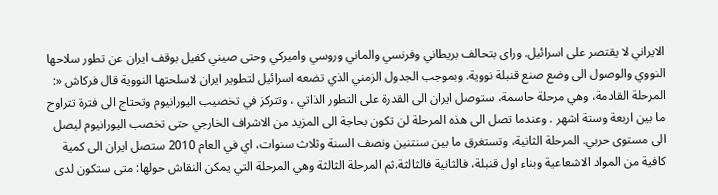الايراني لا يقتصر على اسرائيل. وراى بتحالف بريطاني وفرنسي والماني وروسي واميركي وحتى صيني كفيل بوقف ايران عن تطور سلاحها النووي والوصول الى وضع صنع قنبلة نووية. وبموجب الجدول الزمني الذي تضعه اسرائيل لتطوير ايران لاسلحتها النووية قال فركاش «: المرحلة القادمة، وهي مرحلة حاسمة، ستوصل ايران الى القدرة على التطور الذاتي ، وتتركز في تخصيب اليورانيوم وتحتاج الى فترة تتراوح ما بين اربعة وستة اشهر . وعندما تصل الى هذه المرحلة لن تكون بحاجة الى المزيد من الاشراف الخارجي حتى تخصب اليورانيوم ليصل الى مستوى حربي. المرحلة الثانية، وتستغرق ما بين سنتنين ونصف السنة وثلاث سنوات، اي في العام 2010 ستصل ايران الى كمية كافية من المواد الاشعاعية وبناء اول قنبلة، فالثانية فالثالثة.ثم المرحلة الثالثة وهي المرحلة التي يمكن النقاش حولها: متى ستكون لدى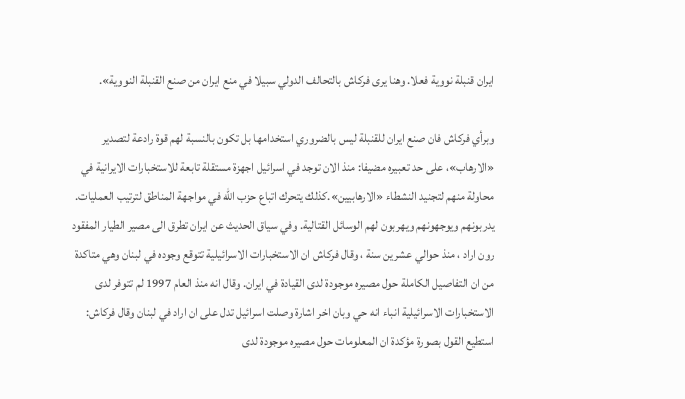ايران قنبلة نووية فعلا. وهنا يرى فركاش بالتحالف الدولي سبيلا في منع ايران من صنع القنبلة النووية».

وبرأي فركاش فان صنع ايران للقنبلة ليس بالضروري استخدامها بل تكون بالنسبة لهم قوة رادعة لتصدير «الارهاب»، على حد تعبيره مضيفا: منذ الان توجد في اسرائيل اجهزة مستقلة تابعة للاستخبارات الايرانية في محاولة منهم لتجنيد النشطاء «الارهابيين».كذلك يتحرك اتباع حزب الله في مواجهة المناطق لترتيب العمليات. يدربونهم ويوجهونهم ويهربون لهم الوسائل القتالية. وفي سياق الحديث عن ايران تطرق الى مصير الطيار المفقود رون اراد ، منذ حوالي عشرين سنة ، وقال فركاش ان الاستخبارات الاسرائيلية تتوقع وجوده في لبنان وهي متاكدة من ان التفاصيل الكاملة حول مصيره موجودة لدى القيادة في ايران. وقال انه منذ العام 1997 لم تتوفر لدى الاستخبارات الاسرائيلية انباء انه حي وبان اخر اشارة وصلت اسرائيل تدل على ان اراد في لبنان وقال فركاش: استطيع القول بصورة مؤكدة ان المعلومات حول مصيره موجودة لدى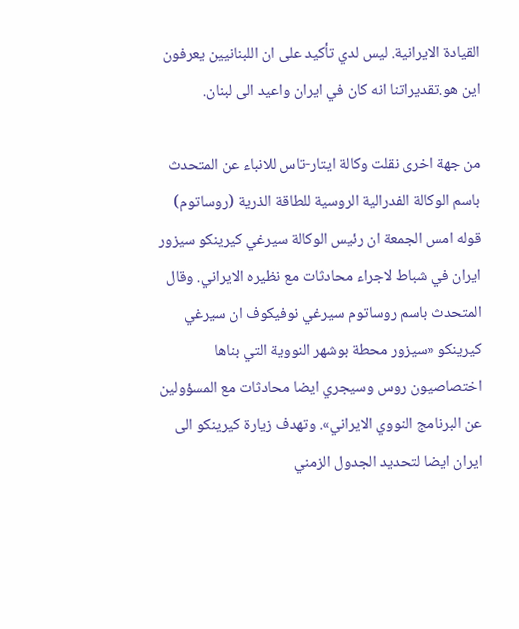القيادة الايرانية. ليس لدي تأكيد على ان اللبنانيين يعرفون اين هو.تقديراتنا انه كان في ايران واعيد الى لبنان.

من جهة اخرى نقلت وكالة ايتار-تاس للانباء عن المتحدث باسم الوكالة الفدرالية الروسية للطاقة الذرية (روساتوم) قوله امس الجمعة ان رئيس الوكالة سيرغي كيرينكو سيزور ايران في شباط لاجراء محادثات مع نظيره الايراني. وقال المتحدث باسم روساتوم سيرغي نوفيكوف ان سيرغي كيرينكو «سيزور محطة بوشهر النووية التي بناها اختصاصيون روس وسيجري ايضا محادثات مع المسؤولين عن البرنامج النووي الايراني». وتهدف زيارة كيرينكو الى ايران ايضا لتحديد الجدول الزمني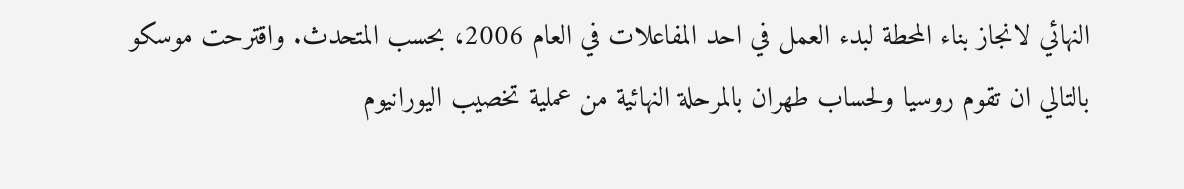النهائي لانجاز بناء المحطة لبدء العمل في احد المفاعلات في العام 2006، بحسب المتحدث. واقترحت موسكو بالتالي ان تقوم روسيا ولحساب طهران بالمرحلة النهائية من عملية تخصيب اليورانيوم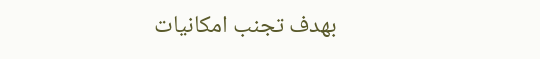بهدف تجنب امكانيات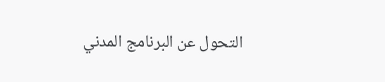التحول عن البرنامج المدني